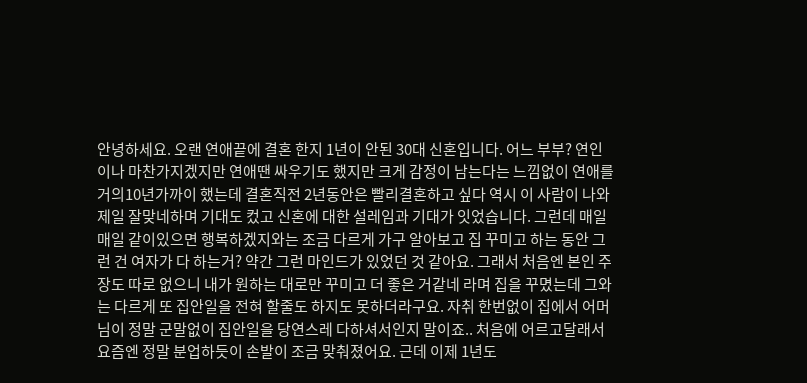안녕하세요. 오랜 연애끝에 결혼 한지 1년이 안된 30대 신혼입니다. 어느 부부? 연인이나 마찬가지겠지만 연애땐 싸우기도 했지만 크게 감정이 남는다는 느낌없이 연애를 거의10년가까이 했는데 결혼직전 2년동안은 빨리결혼하고 싶다 역시 이 사람이 나와제일 잘맞네하며 기대도 컸고 신혼에 대한 설레임과 기대가 잇었습니다. 그런데 매일매일 같이있으면 행복하겠지와는 조금 다르게 가구 알아보고 집 꾸미고 하는 동안 그런 건 여자가 다 하는거? 약간 그런 마인드가 있었던 것 같아요. 그래서 처음엔 본인 주장도 따로 없으니 내가 원하는 대로만 꾸미고 더 좋은 거같네 라며 집을 꾸몄는데 그와는 다르게 또 집안일을 전혀 할줄도 하지도 못하더라구요. 자취 한번없이 집에서 어머님이 정말 군말없이 집안일을 당연스레 다하셔서인지 말이죠.. 처음에 어르고달래서 요즘엔 정말 분업하듯이 손발이 조금 맞춰졌어요. 근데 이제 1년도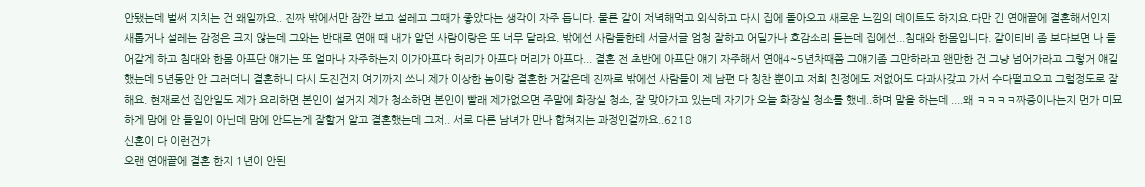안됐는데 벌써 지치는 건 왜일까요.. 진짜 밖에서만 잠깐 보고 설레고 그때가 좋았다는 생각이 자주 듭니다. 물론 같이 저녁해먹고 외식하고 다시 집에 돌아오고 새로운 느낌의 데이트도 하지요.다만 긴 연애끝에 결혼해서인지 새롭거나 설레는 감정은 크지 않는데 그와는 반대로 연애 때 내가 알던 사람이랑은 또 너무 달라요. 밖에선 사람들한테 서글서글 엄청 잘하고 어딜가나 호감소리 듣는데 집에선...침대와 한몸입니다. 같이티비 좀 보다보면 나 들어갈게 하고 침대와 한몸 아프단 얘기는 또 얼마나 자주하는지 이가아프다 허리가 아프다 머리가 아프다... 결혼 전 초반에 아프단 얘기 자주해서 연애4~5년차때쯤 그얘기좀 그만하라고 왠만한 건 그냥 넘어가라고 그렇거 얘길했는데 5년동안 안 그러더니 결혼하니 다시 도진건지 여기까지 쓰니 제가 이상한 놈이랑 결혼한 거같은데 진짜로 밖에선 사람들이 제 남편 다 칭찬 뿐이고 저희 친정에도 저없어도 다과사갖고 가서 수다떨고오고 그럴정도로 잘해요. 현재로선 집안일도 제가 요리하면 본인이 설거지 제가 청소하면 본인이 빨래 제가없으면 주말에 화장실 청소, 잘 맞아가고 있는데 자기가 오늘 화장실 청소를 했네..하며 말을 하는데 ....왜 ㅋㅋㅋㅋ짜증이나는지 먼가 미묘하게 맘에 안 들일이 아닌데 맘에 안드는게 잘할거 알고 결혼했는데 그저.. 서로 다른 남녀가 만나 합쳐지는 과정인걸까요..6218
신혼이 다 이런건가
오랜 연애끝에 결혼 한지 1년이 안된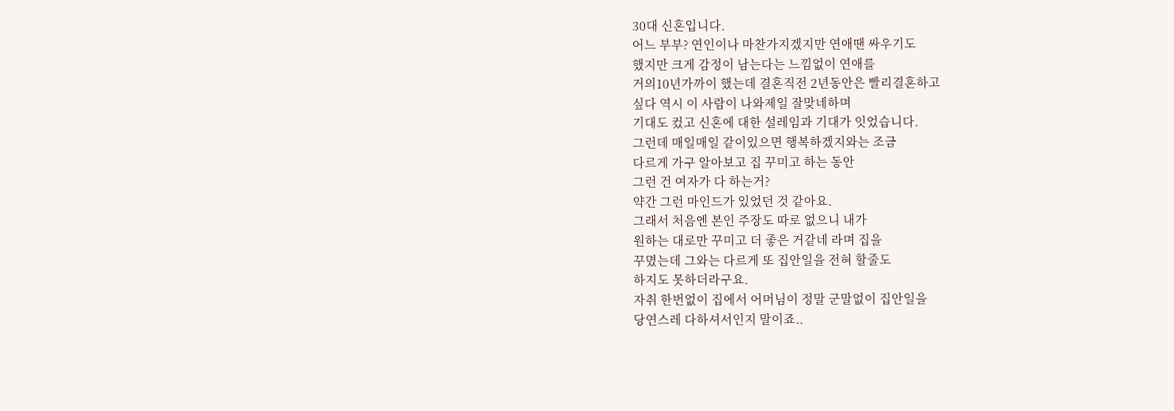30대 신혼입니다.
어느 부부? 연인이나 마찬가지겠지만 연애땐 싸우기도
했지만 크게 감정이 남는다는 느낌없이 연애를
거의10년가까이 했는데 결혼직전 2년동안은 빨리결혼하고
싶다 역시 이 사람이 나와제일 잘맞네하며
기대도 컸고 신혼에 대한 설레임과 기대가 잇었습니다.
그런데 매일매일 같이있으면 행복하겠지와는 조금
다르게 가구 알아보고 집 꾸미고 하는 동안
그런 건 여자가 다 하는거?
약간 그런 마인드가 있었던 것 같아요.
그래서 처음엔 본인 주장도 따로 없으니 내가
원하는 대로만 꾸미고 더 좋은 거같네 라며 집을
꾸몄는데 그와는 다르게 또 집안일을 전혀 할줄도
하지도 못하더라구요.
자취 한번없이 집에서 어머님이 정말 군말없이 집안일을
당연스레 다하셔서인지 말이죠..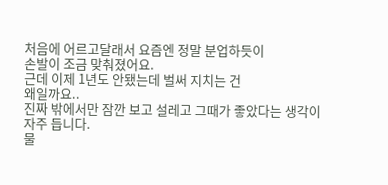처음에 어르고달래서 요즘엔 정말 분업하듯이
손발이 조금 맞춰졌어요.
근데 이제 1년도 안됐는데 벌써 지치는 건
왜일까요..
진짜 밖에서만 잠깐 보고 설레고 그때가 좋았다는 생각이
자주 듭니다.
물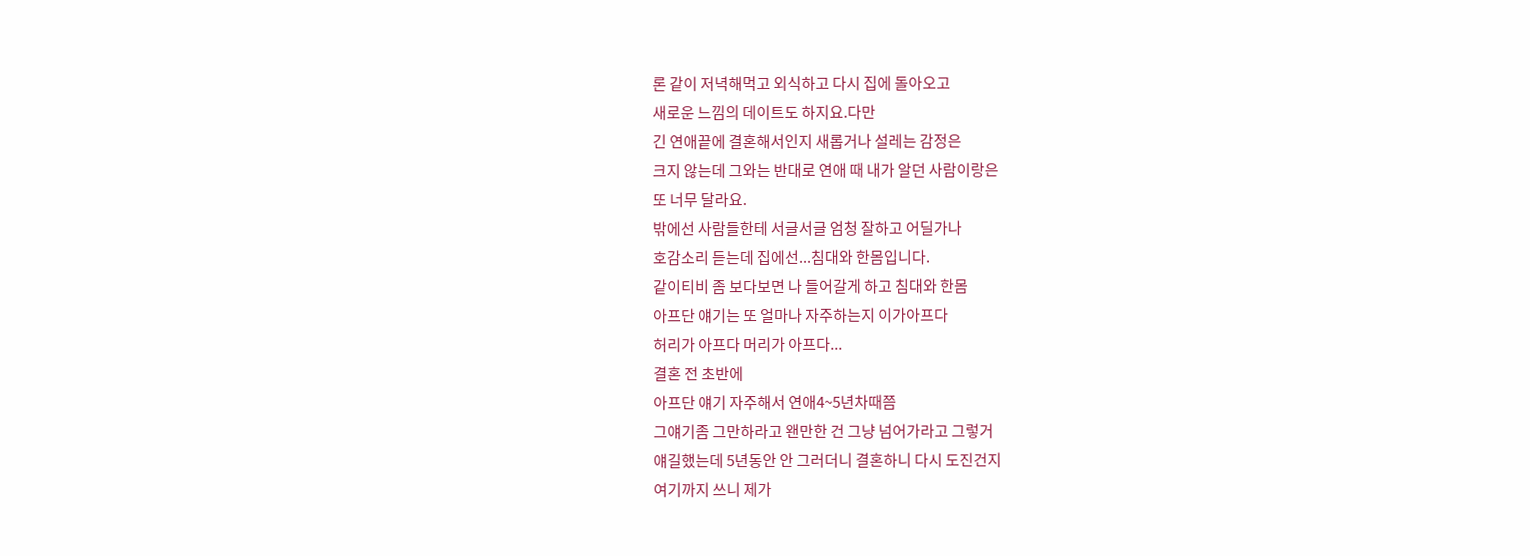론 같이 저녁해먹고 외식하고 다시 집에 돌아오고
새로운 느낌의 데이트도 하지요.다만
긴 연애끝에 결혼해서인지 새롭거나 설레는 감정은
크지 않는데 그와는 반대로 연애 때 내가 알던 사람이랑은
또 너무 달라요.
밖에선 사람들한테 서글서글 엄청 잘하고 어딜가나
호감소리 듣는데 집에선...침대와 한몸입니다.
같이티비 좀 보다보면 나 들어갈게 하고 침대와 한몸
아프단 얘기는 또 얼마나 자주하는지 이가아프다
허리가 아프다 머리가 아프다...
결혼 전 초반에
아프단 얘기 자주해서 연애4~5년차때쯤
그얘기좀 그만하라고 왠만한 건 그냥 넘어가라고 그렇거
얘길했는데 5년동안 안 그러더니 결혼하니 다시 도진건지
여기까지 쓰니 제가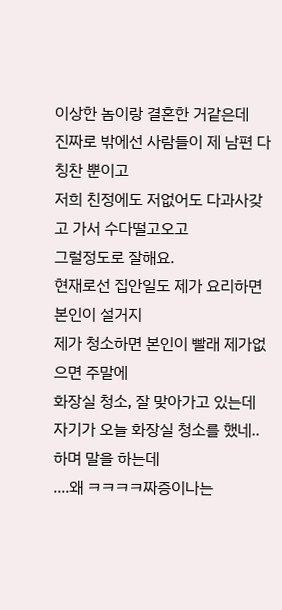이상한 놈이랑 결혼한 거같은데
진짜로 밖에선 사람들이 제 남편 다 칭찬 뿐이고
저희 친정에도 저없어도 다과사갖고 가서 수다떨고오고
그럴정도로 잘해요.
현재로선 집안일도 제가 요리하면 본인이 설거지
제가 청소하면 본인이 빨래 제가없으면 주말에
화장실 청소, 잘 맞아가고 있는데
자기가 오늘 화장실 청소를 했네..하며 말을 하는데
....왜 ㅋㅋㅋㅋ짜증이나는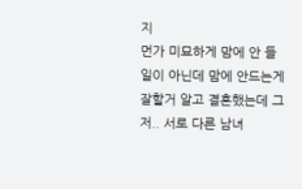지
먼가 미묘하게 맘에 안 들일이 아닌데 맘에 안드는게
잘할거 알고 결혼했는데 그저.. 서로 다른 남녀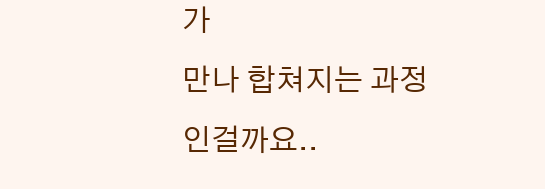가
만나 합쳐지는 과정인걸까요..